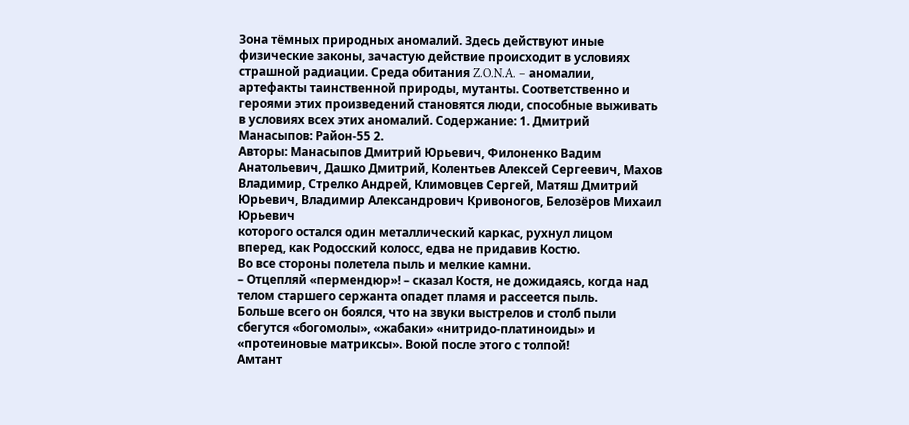Зона тёмных природных аномалий. Здесь действуют иные физические законы, зачастую действие происходит в условиях страшной радиации. Среда обитания Z.O.N.A. – аномалии, артефакты таинственной природы, мутанты. Соответственно и героями этих произведений становятся люди, способные выживать в условиях всех этих аномалий. Содержание: 1. Дмитрий Манасыпов: Район-55 2.
Авторы: Манасыпов Дмитрий Юрьевич, Филоненко Вадим Анатольевич, Дашко Дмитрий, Колентьев Алексей Сергеевич, Махов Владимир, Стрелко Андрей, Климовцев Сергей, Матяш Дмитрий Юрьевич, Владимир Александрович Кривоногов, Белозёров Михаил Юрьевич
которого остался один металлический каркас, рухнул лицом вперед, как Родосский колосс, едва не придавив Костю.
Во все стороны полетела пыль и мелкие камни.
– Отцепляй «пермендюр»! – сказал Костя, не дожидаясь, когда над телом старшего сержанта опадет пламя и рассеется пыль.
Больше всего он боялся, что на звуки выстрелов и столб пыли сбегутся «богомолы», «жабаки» «нитридо-платиноиды» и «протеиновые матриксы». Воюй после этого с толпой!
Амтант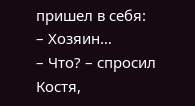пришел в себя:
– Хозяин…
– Что? – спросил Костя,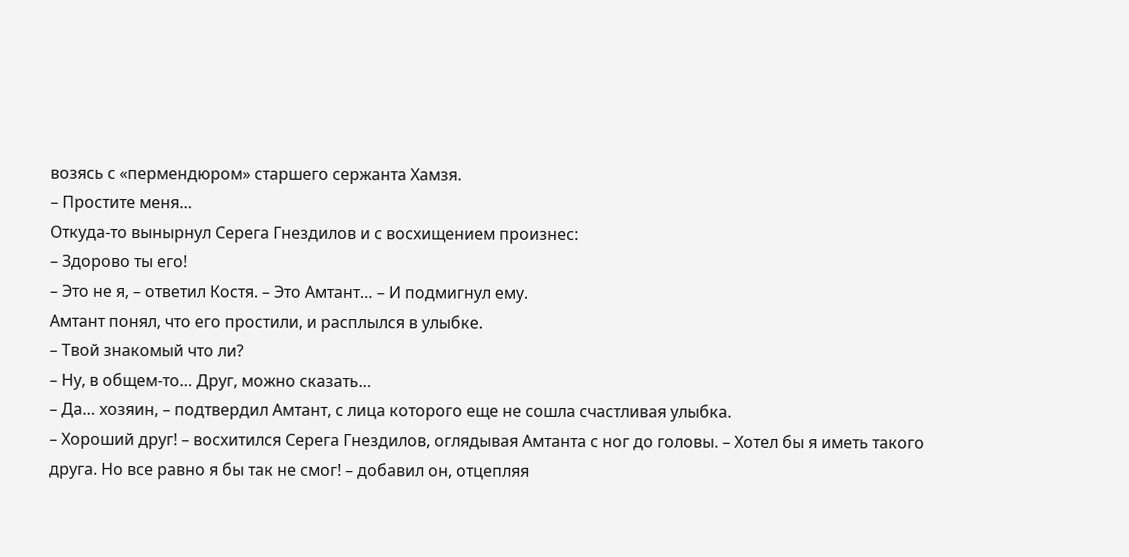возясь с «пермендюром» старшего сержанта Хамзя.
– Простите меня…
Откуда-то вынырнул Серега Гнездилов и с восхищением произнес:
– Здорово ты его!
– Это не я, – ответил Костя. – Это Амтант… – И подмигнул ему.
Амтант понял, что его простили, и расплылся в улыбке.
– Твой знакомый что ли?
– Ну, в общем-то… Друг, можно сказать…
– Да… хозяин, – подтвердил Амтант, с лица которого еще не сошла счастливая улыбка.
– Хороший друг! – восхитился Серега Гнездилов, оглядывая Амтанта с ног до головы. – Хотел бы я иметь такого друга. Но все равно я бы так не смог! – добавил он, отцепляя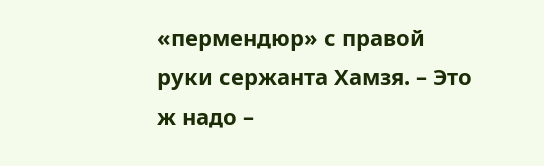«пермендюр» с правой руки сержанта Хамзя. – Это ж надо –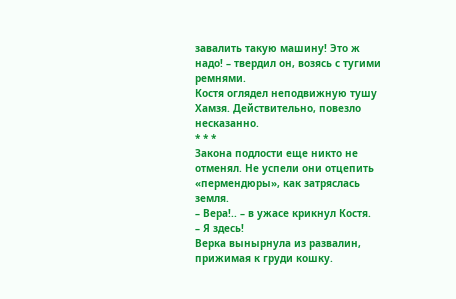завалить такую машину! Это ж надо! – твердил он, возясь с тугими ремнями.
Костя оглядел неподвижную тушу Хамзя. Действительно, повезло несказанно.
* * *
Закона подлости еще никто не отменял. Не успели они отцепить «пермендюры», как затряслась земля.
– Вера!.. – в ужасе крикнул Костя.
– Я здесь!
Верка вынырнула из развалин, прижимая к груди кошку.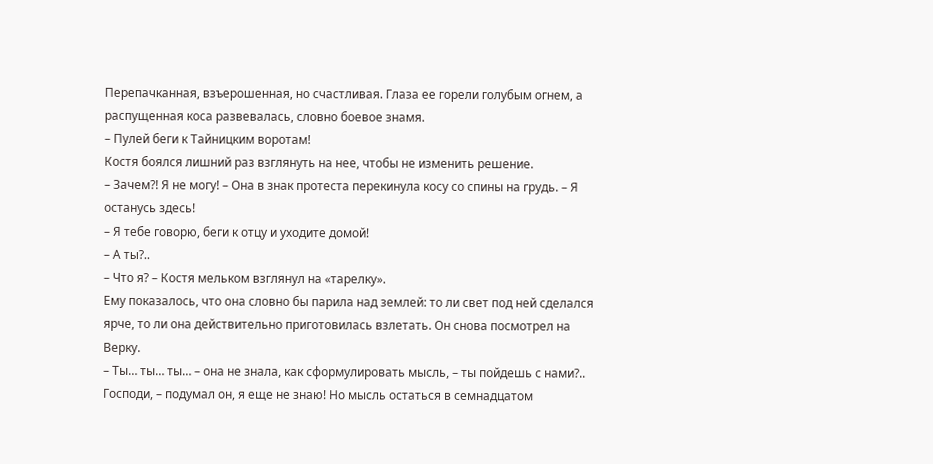Перепачканная, взъерошенная, но счастливая. Глаза ее горели голубым огнем, а распущенная коса развевалась, словно боевое знамя.
– Пулей беги к Тайницким воротам!
Костя боялся лишний раз взглянуть на нее, чтобы не изменить решение.
– Зачем?! Я не могу! – Она в знак протеста перекинула косу со спины на грудь. – Я останусь здесь!
– Я тебе говорю, беги к отцу и уходите домой!
– А ты?..
– Что я? – Костя мельком взглянул на «тарелку».
Ему показалось, что она словно бы парила над землей: то ли свет под ней сделался ярче, то ли она действительно приготовилась взлетать. Он снова посмотрел на Верку.
– Ты… ты… ты… – она не знала, как сформулировать мысль, – ты пойдешь с нами?..
Господи, – подумал он, я еще не знаю! Но мысль остаться в семнадцатом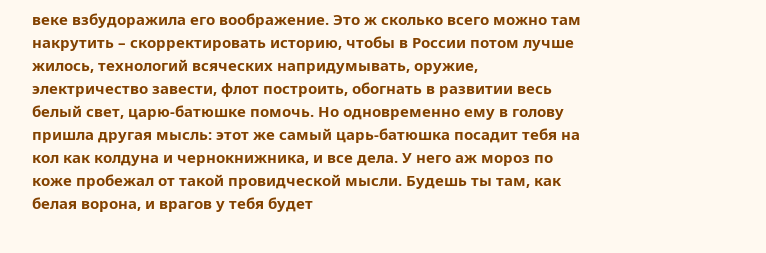веке взбудоражила его воображение. Это ж сколько всего можно там накрутить – скорректировать историю, чтобы в России потом лучше жилось, технологий всяческих напридумывать, оружие, электричество завести, флот построить, обогнать в развитии весь белый свет, царю-батюшке помочь. Но одновременно ему в голову пришла другая мысль: этот же самый царь-батюшка посадит тебя на кол как колдуна и чернокнижника, и все дела. У него аж мороз по коже пробежал от такой провидческой мысли. Будешь ты там, как белая ворона, и врагов у тебя будет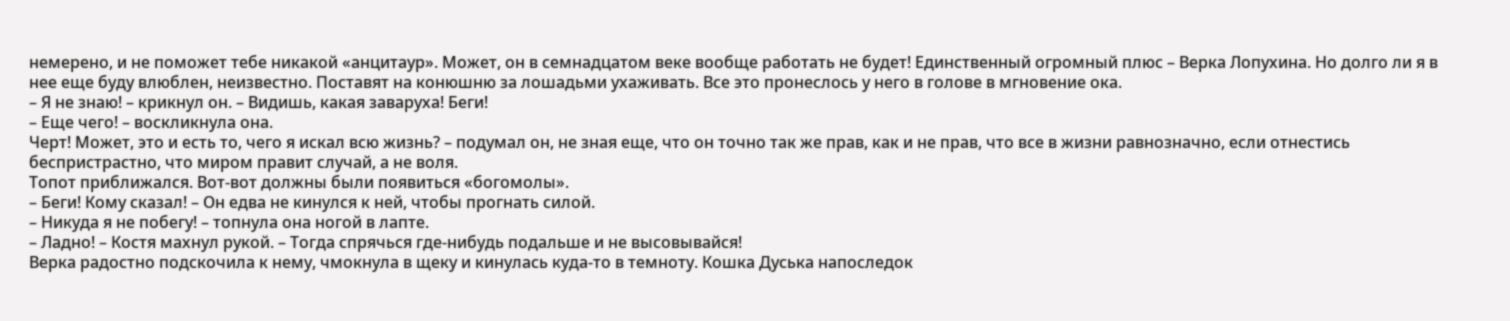немерено, и не поможет тебе никакой «анцитаур». Может, он в семнадцатом веке вообще работать не будет! Единственный огромный плюс – Верка Лопухина. Но долго ли я в нее еще буду влюблен, неизвестно. Поставят на конюшню за лошадьми ухаживать. Все это пронеслось у него в голове в мгновение ока.
– Я не знаю! – крикнул он. – Видишь, какая заваруха! Беги!
– Еще чего! – воскликнула она.
Черт! Может, это и есть то, чего я искал всю жизнь? – подумал он, не зная еще, что он точно так же прав, как и не прав, что все в жизни равнозначно, если отнестись беспристрастно, что миром правит случай, а не воля.
Топот приближался. Вот-вот должны были появиться «богомолы».
– Беги! Кому сказал! – Он едва не кинулся к ней, чтобы прогнать силой.
– Никуда я не побегу! – топнула она ногой в лапте.
– Ладно! – Костя махнул рукой. – Тогда спрячься где-нибудь подальше и не высовывайся!
Верка радостно подскочила к нему, чмокнула в щеку и кинулась куда-то в темноту. Кошка Дуська напоследок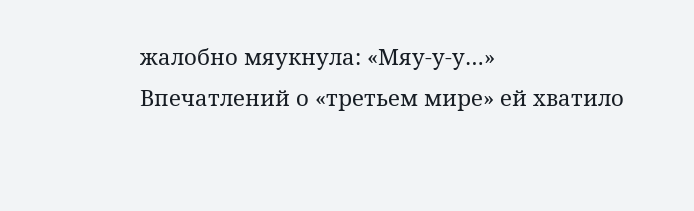жалобно мяукнула: «Мяу-у-у…» Впечатлений о «третьем мире» ей хватило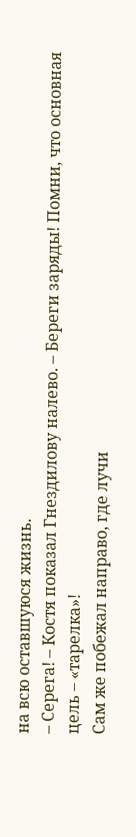на всю оставшуюся жизнь.
– Серега! – Костя показал Гнездилову налево. – Береги заряды! Помни, что основная цель – «тарелка»!
Сам же побежал направо, где лучи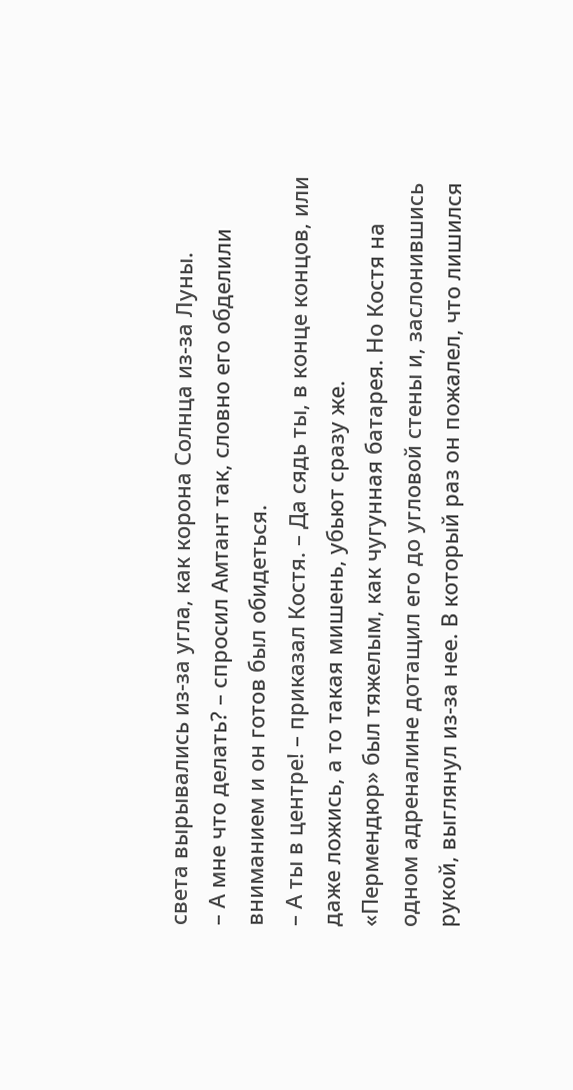света вырывались из-за угла, как корона Солнца из-за Луны.
– А мне что делать? – спросил Амтант так, словно его обделили вниманием и он готов был обидеться.
– А ты в центре! – приказал Костя. – Да сядь ты, в конце концов, или даже ложись, а то такая мишень, убьют сразу же.
«Пермендюр» был тяжелым, как чугунная батарея. Но Костя на одном адреналине дотащил его до угловой стены и, заслонившись рукой, выглянул из-за нее. В который раз он пожалел, что лишился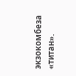экзокомбеза «титан».